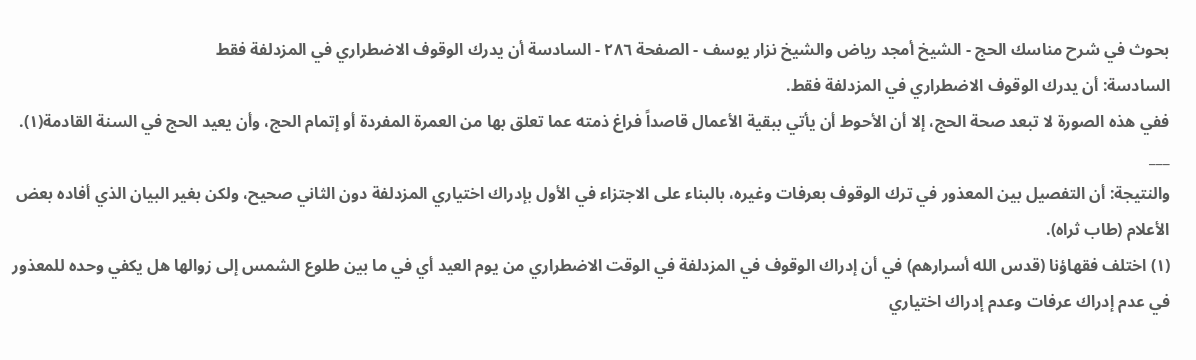بحوث في شرح مناسك الحج - الشيخ أمجد رياض والشيخ نزار يوسف - الصفحة ٢٨٦ - السادسة أن يدرك الوقوف الاضطراري في المزدلفة فقط
السادسة: أن يدرك الوقوف الاضطراري في المزدلفة فقط.
ففي هذه الصورة لا تبعد صحة الحج، إلا أن الأحوط أن يأتي ببقية الأعمال قاصداً فراغ ذمته عما تعلق بها من العمرة المفردة أو إتمام الحج، وأن يعيد الحج في السنة القادمة(١).
___
والنتيجة: أن التفصيل بين المعذور في ترك الوقوف بعرفات وغيره، بالبناء على الاجتزاء في الأول بإدراك اختياري المزدلفة دون الثاني صحيح، ولكن بغير البيان الذي أفاده بعض الأعلام (طاب ثراه).
(١) اختلف فقهاؤنا (قدس الله أسرارهم) في أن إدراك الوقوف في المزدلفة في الوقت الاضطراري من يوم العيد أي في ما بين طلوع الشمس إلى زوالها هل يكفي وحده للمعذور في عدم إدراك عرفات وعدم إدراك اختياري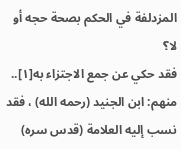المزدلفة في الحكم بصحة حجه أو لا؟
فقد حكي عن جمع الاجتزاء به[١]..
منهم: ابن الجنيد (رحمه الله) ، فقد نسب إليه العلامة (قدس سره)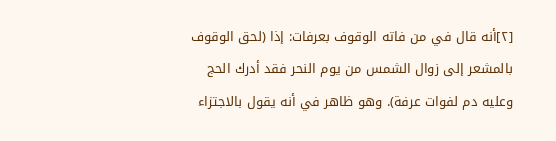[٢]أنه قال في من فاته الوقوف بعرفات: إذا (لحق الوقوف بالمشعر إلى زوال الشمس من يوم النحر فقد أدرك الحج وعليه دم لفوات عرفة). وهو ظاهر في أنه يقول بالاجتزاء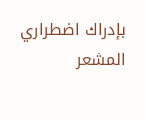بإدراك اضطراري المشعر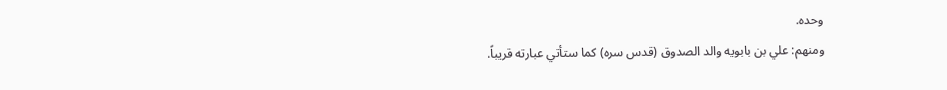وحده.
ومنهم: علي بن بابويه والد الصدوق (قدس سره) كما ستأتي عبارته قريباً.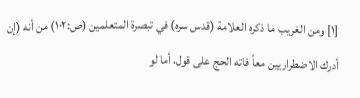[١] ومن الغريب ما ذكره العلامة (قدس سره) في تبصرة المتعلمين (ص:١٠٢) من أنه (إن أدرك الاضطراريين معاً فاته الحج على قول، أما لو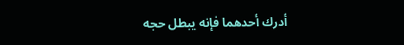أدرك أحدهما فإنه يبطل حجه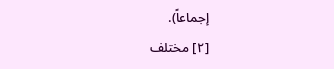إجماعاً).
[٢] مختلف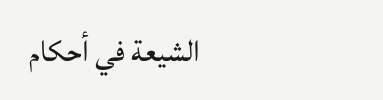الشيعة في أحكام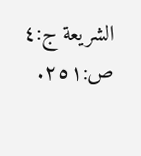الشريعة ج:٤ ص:٢٥١.